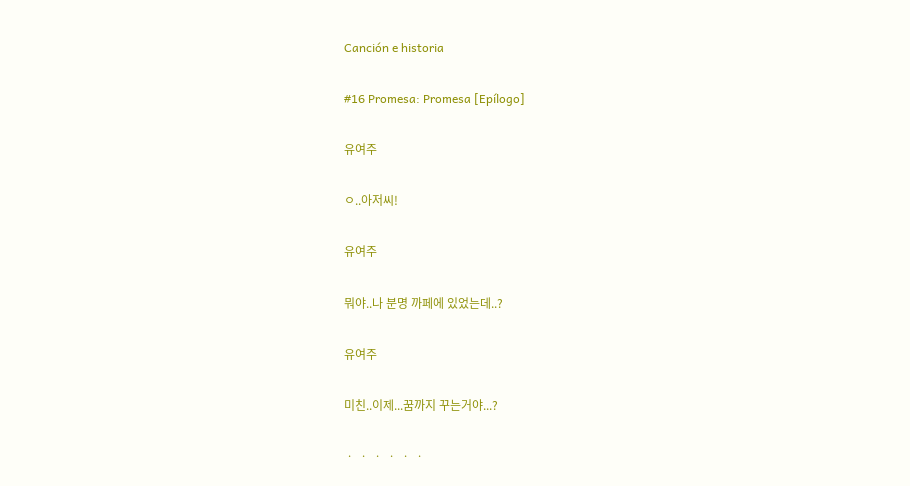Canción e historia

#16 Promesa: Promesa [Epílogo]

유여주

ㅇ..아저씨!

유여주

뭐야..나 분명 까페에 있었는데..?

유여주

미친..이제...꿈까지 꾸는거야...?

ㆍ ㆍ ㆍ ㆍ ㆍ ㆍ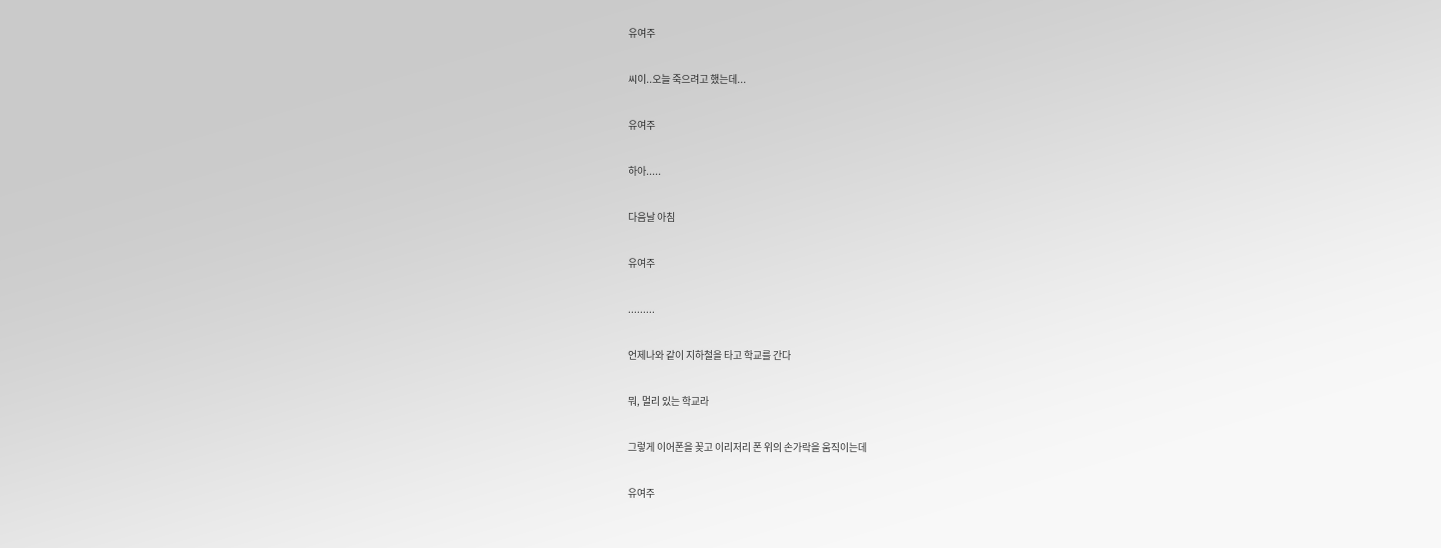유여주

씨이..오늘 죽으려고 했는데...

유여주

하아.....

다음날 아침

유여주

.........

언제나와 같이 지하철을 타고 학교를 간다

뭐, 멀리 있는 학교라

그렇게 이어폰을 꽂고 이리저리 폰 위의 손가락을 움직이는데

유여주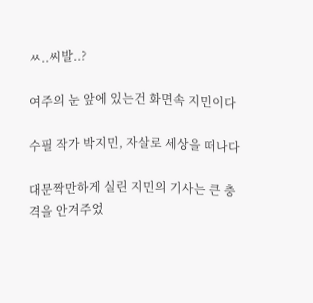ㅆ..씨발..?

여주의 눈 앞에 있는건 화면속 지민이다

수필 작가 박지민, 자살로 세상을 떠나다

대문짝만하게 실린 지민의 기사는 큰 충격을 안겨주었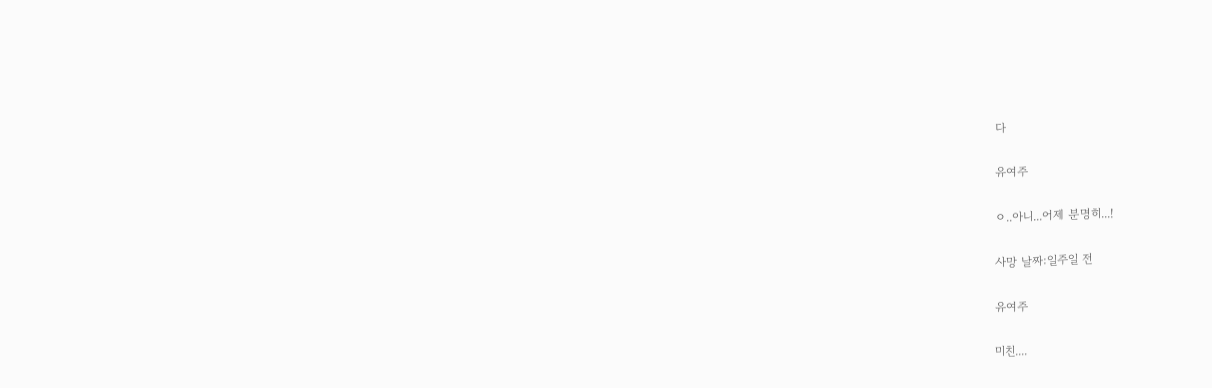다

유여주

ㅇ..아니...어제 분명히...!

사망 날짜:일주일 전

유여주

미친....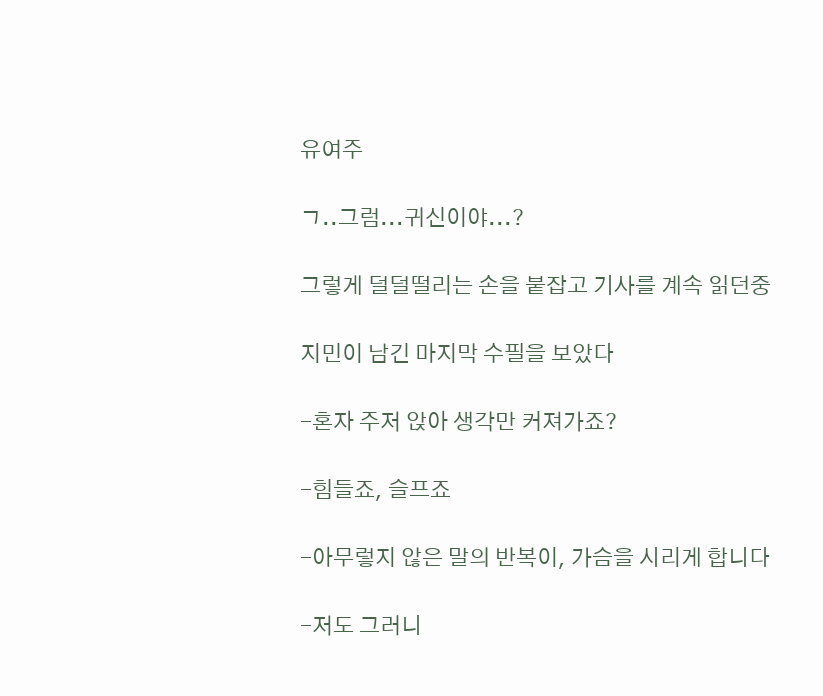유여주

ㄱ..그럼...귀신이야...?

그렇게 덜덜떨리는 손을 붙잡고 기사를 계속 읽던중

지민이 남긴 마지막 수필을 보았다

-혼자 주저 앉아 생각만 커져가죠?

-힘들죠, 슬프죠

-아무렇지 않은 말의 반복이, 가슴을 시리게 합니다

-저도 그러니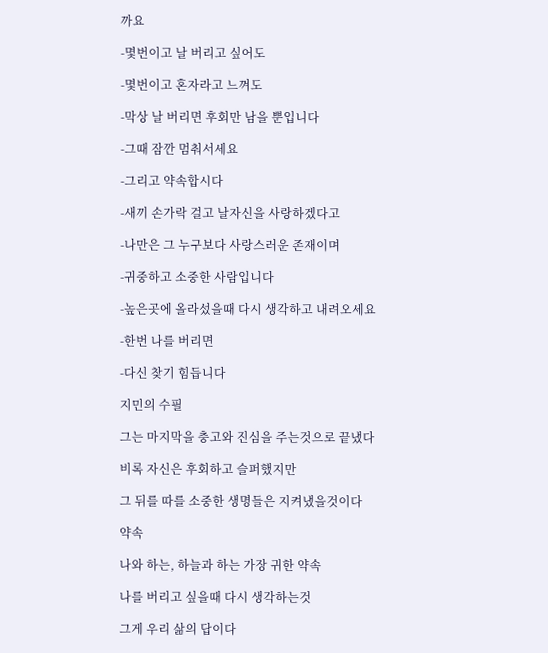까요

-몇번이고 날 버리고 싶어도

-몇번이고 혼자라고 느껴도

-막상 날 버리면 후회만 남을 뿐입니다

-그때 잠깐 멈춰서세요

-그리고 약속합시다

-새끼 손가락 걸고 날자신을 사랑하겠다고

-나만은 그 누구보다 사랑스러운 존재이며

-귀중하고 소중한 사람입니다

-높은곳에 올라섰을때 다시 생각하고 내려오세요

-한번 나를 버리면

-다신 찾기 힘듭니다

지민의 수필

그는 마지막을 충고와 진심을 주는것으로 끝냈다

비록 자신은 후회하고 슬퍼했지만

그 뒤를 따를 소중한 생명들은 지켜냈을것이다

약속

나와 하는, 하늘과 하는 가장 귀한 약속

나를 버리고 싶을때 다시 생각하는것

그게 우리 삶의 답이다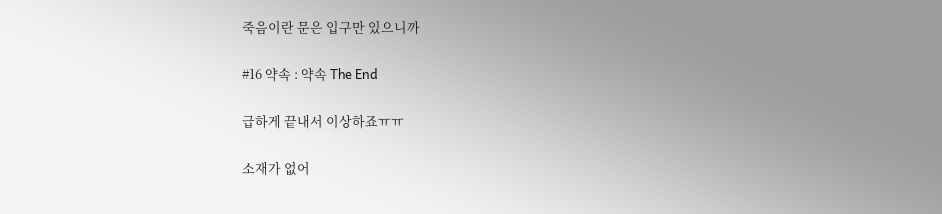죽음이란 문은 입구만 있으니까

#16 약속 : 약속 The End

급하게 끝내서 이상하죠ㅠㅠ

소재가 없어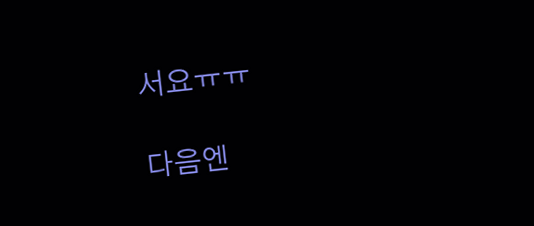서요ㅠㅠ

다음엔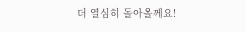더 열심히 돌아올께요!